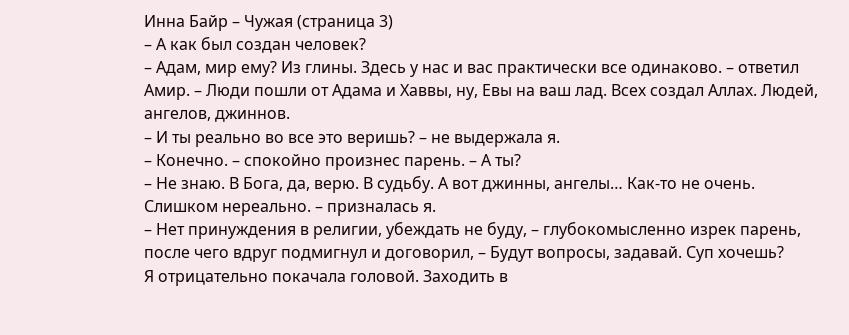Инна Байр – Чужая (страница 3)
– А как был создан человек?
– Адам, мир ему? Из глины. Здесь у нас и вас практически все одинаково. – ответил Амир. – Люди пошли от Адама и Хаввы, ну, Евы на ваш лад. Всех создал Аллах. Людей, ангелов, джиннов.
– И ты реально во все это веришь? – не выдержала я.
– Конечно. – спокойно произнес парень. – А ты?
– Не знаю. В Бога, да, верю. В судьбу. А вот джинны, ангелы… Как-то не очень. Слишком нереально. – призналась я.
– Нет принуждения в религии, убеждать не буду, – глубокомысленно изрек парень, после чего вдруг подмигнул и договорил, – Будут вопросы, задавай. Суп хочешь?
Я отрицательно покачала головой. Заходить в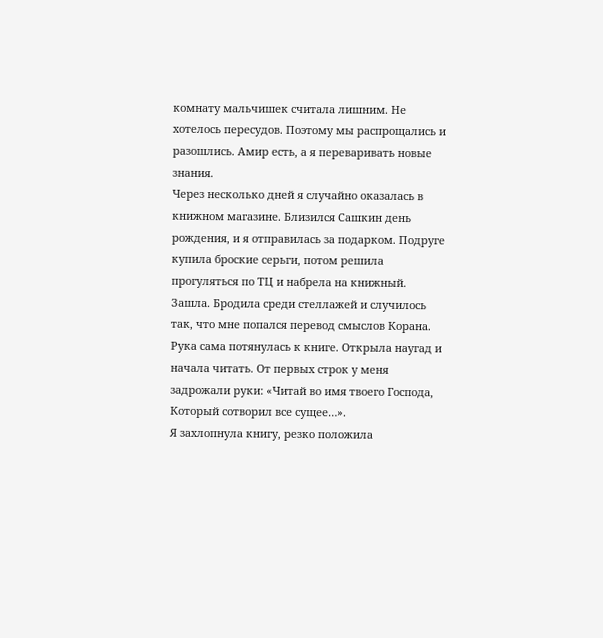комнату мальчишек считала лишним. Не хотелось пересудов. Поэтому мы распрощались и разошлись. Амир есть, а я переваривать новые знания.
Через несколько дней я случайно оказалась в книжном магазине. Близился Сашкин день рождения, и я отправилась за подарком. Подруге купила броские серьги, потом решила прогуляться по ТЦ и набрела на книжный. Зашла. Бродила среди стеллажей и случилось так, что мне попался перевод смыслов Корана. Рука сама потянулась к книге. Открыла наугад и начала читать. От первых строк у меня задрожали руки: «Читай во имя твоего Господа, Который сотворил все сущее…».
Я захлопнула книгу, резко положила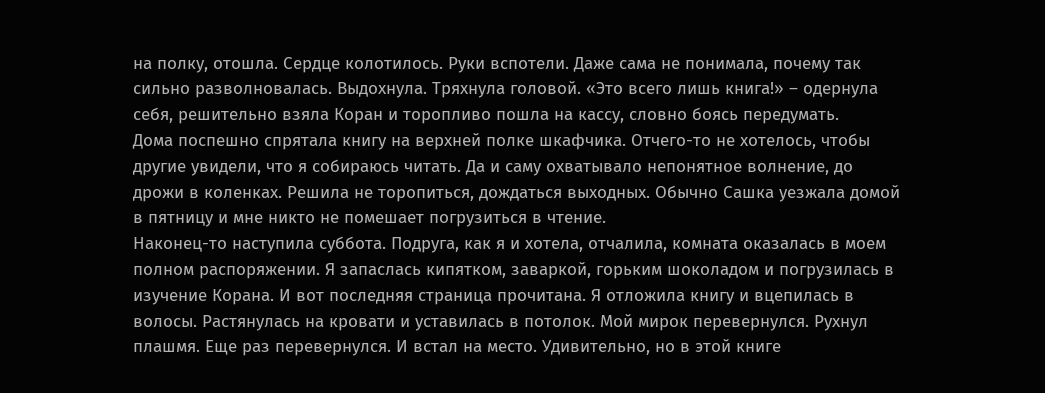на полку, отошла. Сердце колотилось. Руки вспотели. Даже сама не понимала, почему так сильно разволновалась. Выдохнула. Тряхнула головой. «Это всего лишь книга!» – одернула себя, решительно взяла Коран и торопливо пошла на кассу, словно боясь передумать.
Дома поспешно спрятала книгу на верхней полке шкафчика. Отчего-то не хотелось, чтобы другие увидели, что я собираюсь читать. Да и саму охватывало непонятное волнение, до дрожи в коленках. Решила не торопиться, дождаться выходных. Обычно Сашка уезжала домой в пятницу и мне никто не помешает погрузиться в чтение.
Наконец-то наступила суббота. Подруга, как я и хотела, отчалила, комната оказалась в моем полном распоряжении. Я запаслась кипятком, заваркой, горьким шоколадом и погрузилась в изучение Корана. И вот последняя страница прочитана. Я отложила книгу и вцепилась в волосы. Растянулась на кровати и уставилась в потолок. Мой мирок перевернулся. Рухнул плашмя. Еще раз перевернулся. И встал на место. Удивительно, но в этой книге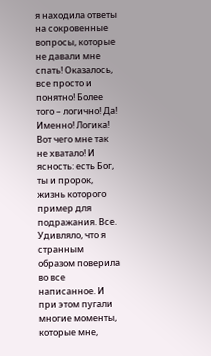я находила ответы на сокровенные вопросы, которые не давали мне спать! Оказалось, все просто и понятно! Более того – логично! Да! Именно! Логика! Вот чего мне так не хватало! И ясность: есть Бог, ты и пророк, жизнь которого пример для подражания. Все.
Удивляло, что я странным образом поверила во все написанное. И при этом пугали многие моменты, которые мне,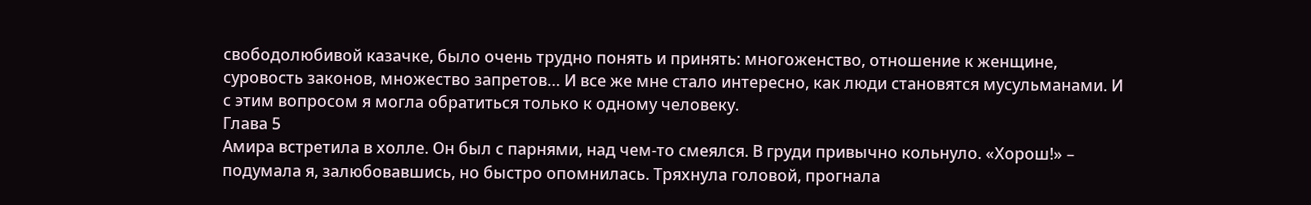свободолюбивой казачке, было очень трудно понять и принять: многоженство, отношение к женщине, суровость законов, множество запретов… И все же мне стало интересно, как люди становятся мусульманами. И с этим вопросом я могла обратиться только к одному человеку.
Глава 5
Амира встретила в холле. Он был с парнями, над чем-то смеялся. В груди привычно кольнуло. «Хорош!» – подумала я, залюбовавшись, но быстро опомнилась. Тряхнула головой, прогнала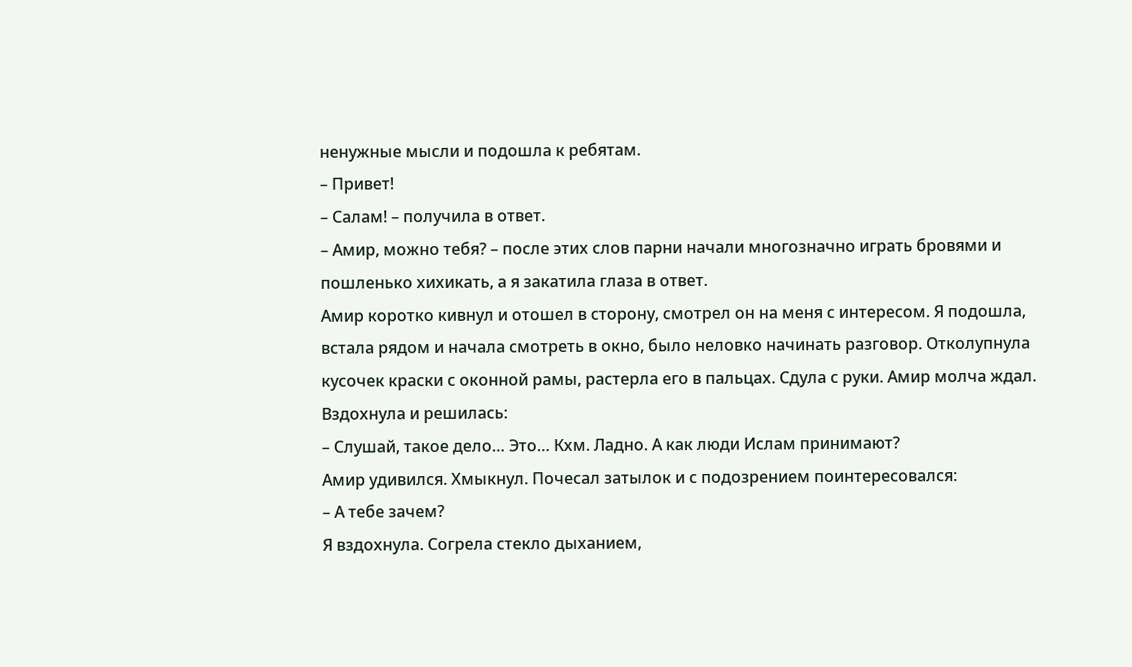ненужные мысли и подошла к ребятам.
– Привет!
– Салам! – получила в ответ.
– Амир, можно тебя? – после этих слов парни начали многозначно играть бровями и пошленько хихикать, а я закатила глаза в ответ.
Амир коротко кивнул и отошел в сторону, смотрел он на меня с интересом. Я подошла, встала рядом и начала смотреть в окно, было неловко начинать разговор. Отколупнула кусочек краски с оконной рамы, растерла его в пальцах. Сдула с руки. Амир молча ждал. Вздохнула и решилась:
– Слушай, такое дело… Это… Кхм. Ладно. А как люди Ислам принимают?
Амир удивился. Хмыкнул. Почесал затылок и с подозрением поинтересовался:
– А тебе зачем?
Я вздохнула. Согрела стекло дыханием,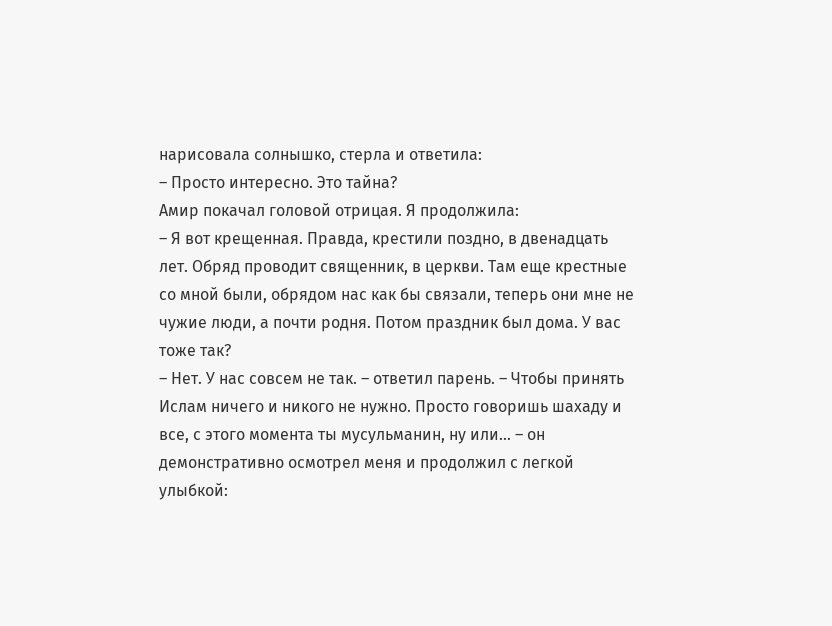нарисовала солнышко, стерла и ответила:
– Просто интересно. Это тайна?
Амир покачал головой отрицая. Я продолжила:
– Я вот крещенная. Правда, крестили поздно, в двенадцать лет. Обряд проводит священник, в церкви. Там еще крестные со мной были, обрядом нас как бы связали, теперь они мне не чужие люди, а почти родня. Потом праздник был дома. У вас тоже так?
– Нет. У нас совсем не так. – ответил парень. – Чтобы принять Ислам ничего и никого не нужно. Просто говоришь шахаду и все, с этого момента ты мусульманин, ну или… – он демонстративно осмотрел меня и продолжил с легкой улыбкой: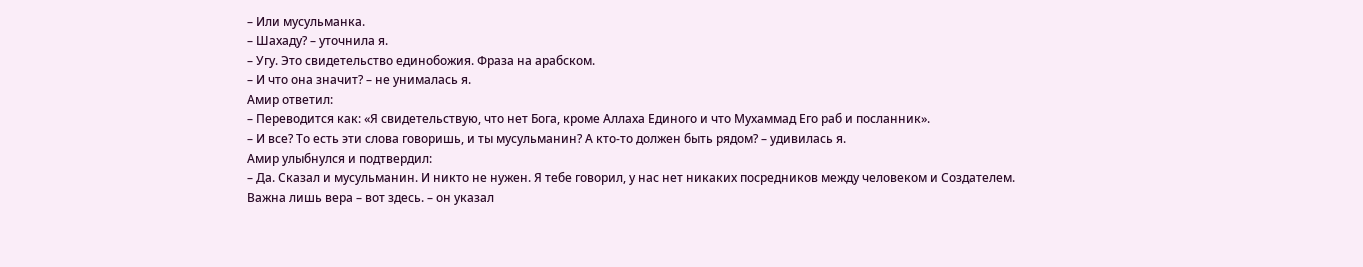– Или мусульманка.
– Шахаду? – уточнила я.
– Угу. Это свидетельство единобожия. Фраза на арабском.
– И что она значит? – не унималась я.
Амир ответил:
– Переводится как: «Я свидетельствую, что нет Бога, кроме Аллаха Единого и что Мухаммад Его раб и посланник».
– И все? То есть эти слова говоришь, и ты мусульманин? А кто-то должен быть рядом? – удивилась я.
Амир улыбнулся и подтвердил:
– Да. Сказал и мусульманин. И никто не нужен. Я тебе говорил, у нас нет никаких посредников между человеком и Создателем. Важна лишь вера – вот здесь. – он указал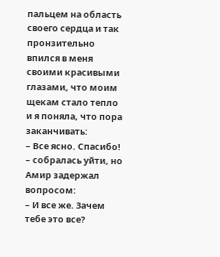пальцем на область своего сердца и так пронзительно впился в меня своими красивыми глазами, что моим щекам стало тепло и я поняла, что пора заканчивать:
– Все ясно. Спасибо! – собралась уйти, но Амир задержал вопросом:
– И все же. Зачем тебе это все?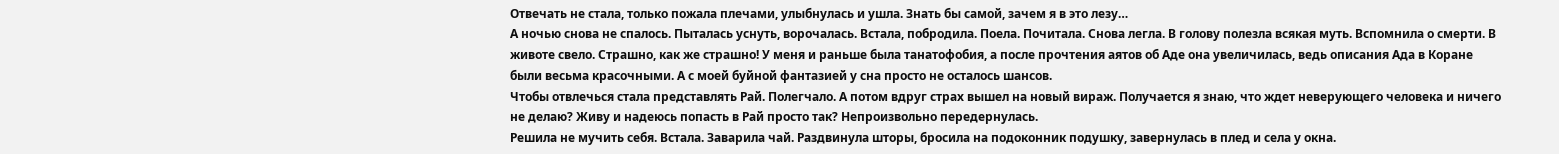Отвечать не стала, только пожала плечами, улыбнулась и ушла. Знать бы самой, зачем я в это лезу…
А ночью снова не спалось. Пыталась уснуть, ворочалась. Встала, побродила. Поела. Почитала. Снова легла. В голову полезла всякая муть. Вспомнила о смерти. В животе свело. Страшно, как же страшно! У меня и раньше была танатофобия, а после прочтения аятов об Аде она увеличилась, ведь описания Ада в Коране были весьма красочными. А с моей буйной фантазией у сна просто не осталось шансов.
Чтобы отвлечься стала представлять Рай. Полегчало. А потом вдруг страх вышел на новый вираж. Получается я знаю, что ждет неверующего человека и ничего не делаю? Живу и надеюсь попасть в Рай просто так? Непроизвольно передернулась.
Решила не мучить себя. Встала. Заварила чай. Раздвинула шторы, бросила на подоконник подушку, завернулась в плед и села у окна.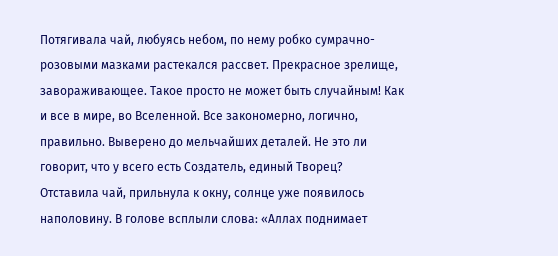Потягивала чай, любуясь небом, по нему робко сумрачно-розовыми мазками растекался рассвет. Прекрасное зрелище, завораживающее. Такое просто не может быть случайным! Как и все в мире, во Вселенной. Все закономерно, логично, правильно. Выверено до мельчайших деталей. Не это ли говорит, что у всего есть Создатель, единый Творец?
Отставила чай, прильнула к окну, солнце уже появилось наполовину. В голове всплыли слова: «Аллах поднимает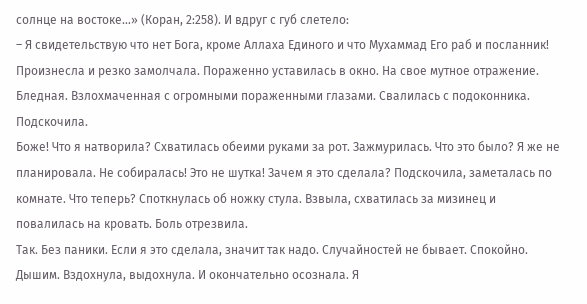солнце на востоке…» (Коран, 2:258). И вдруг с губ слетело:
– Я свидетельствую что нет Бога, кроме Аллаха Единого и что Мухаммад Его раб и посланник!
Произнесла и резко замолчала. Пораженно уставилась в окно. На свое мутное отражение. Бледная. Взлохмаченная с огромными пораженными глазами. Свалилась с подоконника. Подскочила.
Боже! Что я натворила? Схватилась обеими руками за рот. Зажмурилась. Что это было? Я же не планировала. Не собиралась! Это не шутка! Зачем я это сделала? Подскочила, заметалась по комнате. Что теперь? Споткнулась об ножку стула. Взвыла, схватилась за мизинец и повалилась на кровать. Боль отрезвила.
Так. Без паники. Если я это сделала, значит так надо. Случайностей не бывает. Спокойно. Дышим. Вздохнула, выдохнула. И окончательно осознала. Я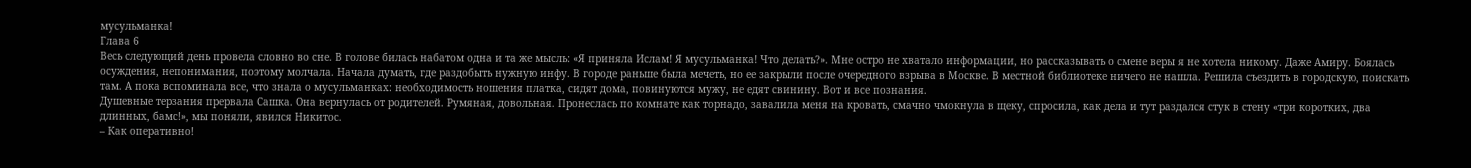мусульманка!
Глава 6
Весь следующий день провела словно во сне. В голове билась набатом одна и та же мысль: «Я приняла Ислам! Я мусульманка! Что делать?». Мне остро не хватало информации, но рассказывать о смене веры я не хотела никому. Даже Амиру. Боялась осуждения, непонимания, поэтому молчала. Начала думать, где раздобыть нужную инфу. В городе раньше была мечеть, но ее закрыли после очередного взрыва в Москве. В местной библиотеке ничего не нашла. Решила съездить в городскую, поискать там. А пока вспоминала все, что знала о мусульманках: необходимость ношения платка, сидят дома, повинуются мужу, не едят свинину. Вот и все познания.
Душевные терзания прервала Сашка. Она вернулась от родителей. Румяная, довольная. Пронеслась по комнате как торнадо, завалила меня на кровать, смачно чмокнула в щеку, спросила, как дела и тут раздался стук в стену «три коротких, два длинных, бамс!», мы поняли, явился Никитос.
– Как оперативно!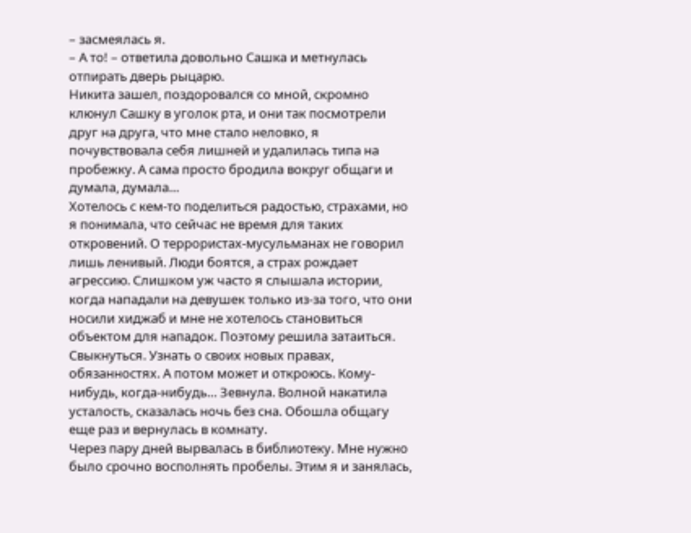– засмеялась я.
– А то! – ответила довольно Сашка и метнулась отпирать дверь рыцарю.
Никита зашел, поздоровался со мной, скромно клюнул Сашку в уголок рта, и они так посмотрели друг на друга, что мне стало неловко, я почувствовала себя лишней и удалилась типа на пробежку. А сама просто бродила вокруг общаги и думала, думала…
Хотелось с кем-то поделиться радостью, страхами, но я понимала, что сейчас не время для таких откровений. О террористах-мусульманах не говорил лишь ленивый. Люди боятся, а страх рождает агрессию. Слишком уж часто я слышала истории, когда нападали на девушек только из-за того, что они носили хиджаб и мне не хотелось становиться объектом для нападок. Поэтому решила затаиться. Свыкнуться. Узнать о своих новых правах, обязанностях. А потом может и откроюсь. Кому-нибудь, когда-нибудь… Зевнула. Волной накатила усталость, сказалась ночь без сна. Обошла общагу еще раз и вернулась в комнату.
Через пару дней вырвалась в библиотеку. Мне нужно было срочно восполнять пробелы. Этим я и занялась,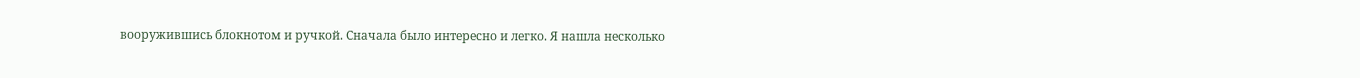вооружившись блокнотом и ручкой. Сначала было интересно и легко. Я нашла несколько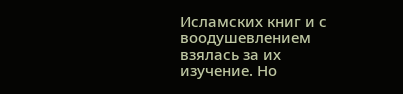Исламских книг и с воодушевлением взялась за их изучение. Но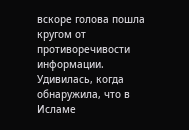вскоре голова пошла кругом от противоречивости информации. Удивилась, когда обнаружила, что в Исламе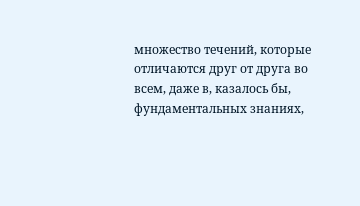множество течений, которые отличаются друг от друга во всем, даже в, казалось бы, фундаментальных знаниях,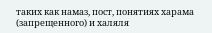таких как намаз, пост, понятиях харама (запрещенного) и халяля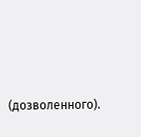(дозволенного).